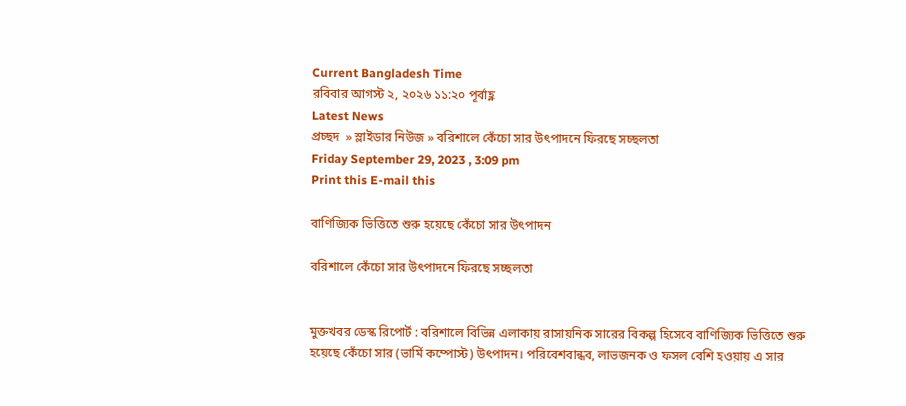Current Bangladesh Time
রবিবার আগস্ট ২, ২০২৬ ১১:২০ পূর্বাহ্ণ
Latest News
প্রচ্ছদ  » স্লাইডার নিউজ » বরিশালে কেঁচো সার উৎপাদনে ফিরছে সচ্ছলতা
Friday September 29, 2023 , 3:09 pm
Print this E-mail this

বাণিজ্যিক ভিত্তিতে শুরু হয়েছে কেঁচো সার উৎপাদন

বরিশালে কেঁচো সার উৎপাদনে ফিরছে সচ্ছলতা


মুক্তখবর ডেস্ক রিপোর্ট : বরিশালে বিভিন্ন এলাকায় রাসায়নিক সারের বিকল্প হিসেবে বাণিজ্যিক ভিত্তিতে শুরু হয়েছে কেঁচো সার (ভার্মি কম্পোস্ট) উৎপাদন। পরিবেশবান্ধব, লাভজনক ও ফসল বেশি হওয়ায় এ সার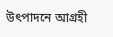উৎপাদনে আগ্রহী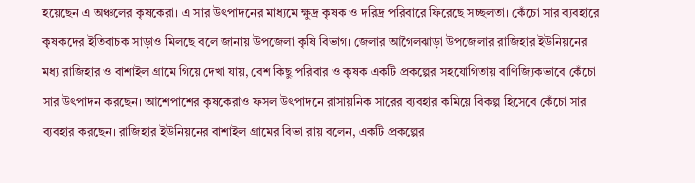হয়েছেন এ অঞ্চলের কৃষকেরা। এ সার উৎপাদনের মাধ্যমে ক্ষুদ্র কৃষক ও দরিদ্র পরিবারে ফিরেছে সচ্ছলতা। কেঁচো সার ব্যবহারে কৃষকদের ইতিবাচক সাড়াও মিলছে বলে জানায় উপজেলা কৃষি বিভাগ। জেলার আগৈলঝাড়া উপজেলার রাজিহার ইউনিয়নের মধ্য রাজিহার ও বাশাইল গ্রামে গিয়ে দেখা যায়, বেশ কিছু পরিবার ও কৃষক একটি প্রকল্পের সহযোগিতায় বাণিজ্যিকভাবে কেঁচো সার উৎপাদন করছেন। আশেপাশের কৃষকেরাও ফসল উৎপাদনে রাসায়নিক সারের ব্যবহার কমিয়ে বিকল্প হিসেবে কেঁচো সার ব্যবহার করছেন। রাজিহার ইউনিয়নের বাশাইল গ্রামের বিভা রায় বলেন, একটি প্রকল্পের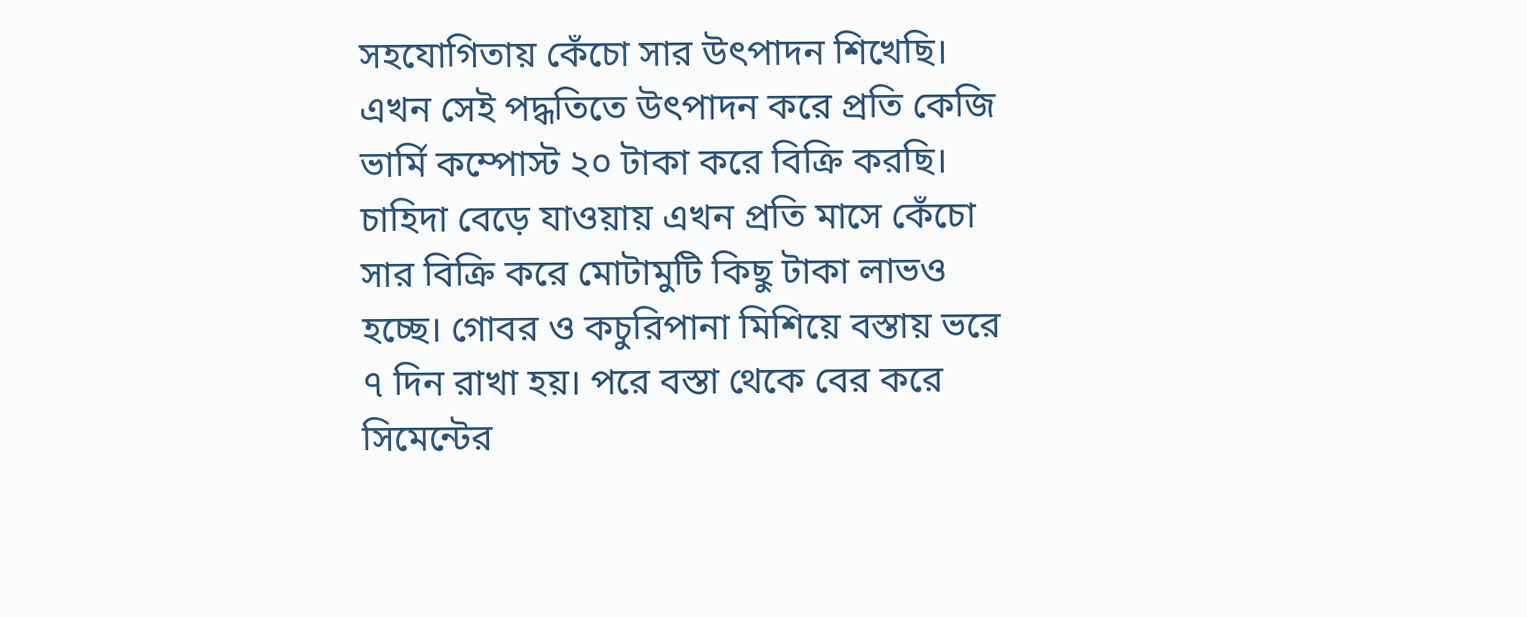সহযোগিতায় কেঁচো সার উৎপাদন শিখেছি। এখন সেই পদ্ধতিতে উৎপাদন করে প্রতি কেজি ভার্মি কম্পোস্ট ২০ টাকা করে বিক্রি করছি। চাহিদা বেড়ে যাওয়ায় এখন প্রতি মাসে কেঁচো সার বিক্রি করে মোটামুটি কিছু টাকা লাভও হচ্ছে। গোবর ও কচুরিপানা মিশিয়ে বস্তায় ভরে ৭ দিন রাখা হয়। পরে বস্তা থেকে বের করে সিমেন্টের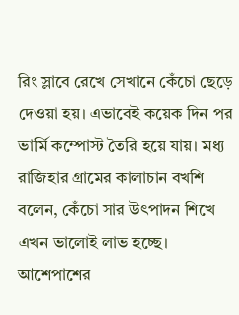রিং স্লাবে রেখে সেখানে কেঁচো ছেড়ে দেওয়া হয়। এভাবেই কয়েক দিন পর ভার্মি কম্পোস্ট তৈরি হয়ে যায়। মধ্য রাজিহার গ্রামের কালাচান বখশি বলেন, কেঁচো সার উৎপাদন শিখে এখন ভালোই লাভ হচ্ছে। আশেপাশের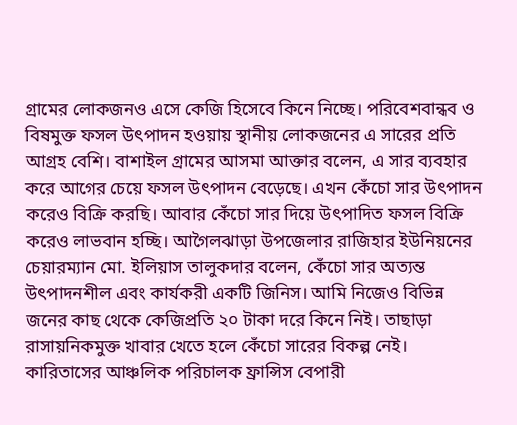গ্রামের লোকজনও এসে কেজি হিসেবে কিনে নিচ্ছে। পরিবেশবান্ধব ও বিষমুক্ত ফসল উৎপাদন হওয়ায় স্থানীয় লোকজনের এ সারের প্রতি আগ্রহ বেশি। বাশাইল গ্রামের আসমা আক্তার বলেন, এ সার ব্যবহার করে আগের চেয়ে ফসল উৎপাদন বেড়েছে। এখন কেঁচো সার উৎপাদন করেও বিক্রি করছি। আবার কেঁচো সার দিয়ে উৎপাদিত ফসল বিক্রি করেও লাভবান হচ্ছি। আগৈলঝাড়া উপজেলার রাজিহার ইউনিয়নের চেয়ারম্যান মো. ইলিয়াস তালুকদার বলেন, কেঁচো সার অত্যন্ত উৎপাদনশীল এবং কার্যকরী একটি জিনিস। আমি নিজেও বিভিন্ন জনের কাছ থেকে কেজিপ্রতি ২০ টাকা দরে কিনে নিই। তাছাড়া রাসায়নিকমুক্ত খাবার খেতে হলে কেঁচো সারের বিকল্প নেই। কারিতাসের আঞ্চলিক পরিচালক ফ্রান্সিস বেপারী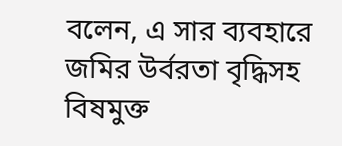বলেন, এ সার ব্যবহারে জমির উর্বরতা বৃদ্ধিসহ বিষমুক্ত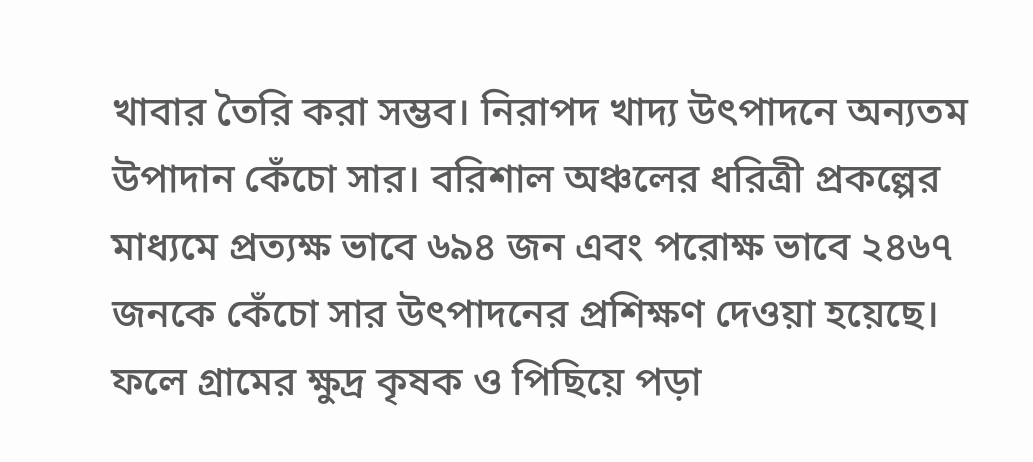খাবার তৈরি করা সম্ভব। নিরাপদ খাদ্য উৎপাদনে অন্যতম উপাদান কেঁচো সার। বরিশাল অঞ্চলের ধরিত্রী প্রকল্পের মাধ্যমে প্রত্যক্ষ ভাবে ৬৯৪ জন এবং পরোক্ষ ভাবে ২৪৬৭ জনকে কেঁচো সার উৎপাদনের প্রশিক্ষণ দেওয়া হয়েছে। ফলে গ্রামের ক্ষুদ্র কৃষক ও পিছিয়ে পড়া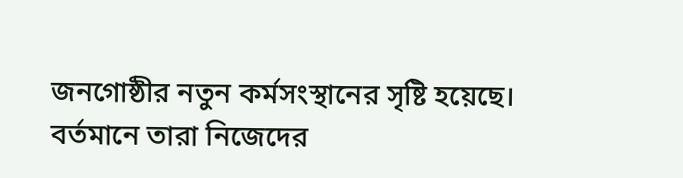জনগোষ্ঠীর নতুন কর্মসংস্থানের সৃষ্টি হয়েছে। বর্তমানে তারা নিজেদের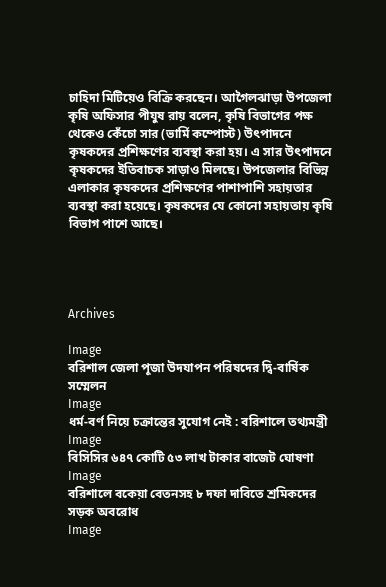চাহিদা মিটিয়েও বিক্রি করছেন। আগৈলঝাড়া উপজেলা কৃষি অফিসার পীযুষ রায় বলেন, কৃষি বিভাগের পক্ষ থেকেও কেঁচো সার (ভার্মি কম্পোস্ট) উৎপাদনে কৃষকদের প্রশিক্ষণের ব্যবস্থা করা হয়। এ সার উৎপাদনে কৃষকদের ইতিবাচক সাড়াও মিলছে। উপজেলার বিভিন্ন এলাকার কৃষকদের প্রশিক্ষণের পাশাপাশি সহায়তার ব্যবস্থা করা হয়েছে। কৃষকদের যে কোনো সহায়তায় কৃষি বিভাগ পাশে আছে।




Archives

Image
বরিশাল জেলা পূজা উদযাপন পরিষদের দ্বি-বার্ষিক সম্মেলন
Image
ধর্ম-বর্ণ নিয়ে চক্রান্তের সুযোগ নেই : বরিশালে তথ্যমন্ত্রী
Image
বিসিসির ৬৪৭ কোটি ৫৩ লাখ টাকার বাজেট ঘোষণা
Image
বরিশালে বকেয়া বেতনসহ ৮ দফা দাবিতে শ্রমিকদের সড়ক অবরোধ
Image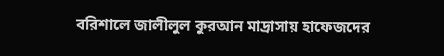বরিশালে জালীলুল কুরআন মাদ্রাসায় হাফেজদের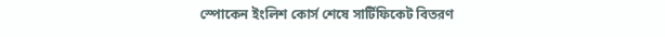স্পোকেন ইংলিশ কোর্স শেষে সার্টিফিকেট বিতরণ